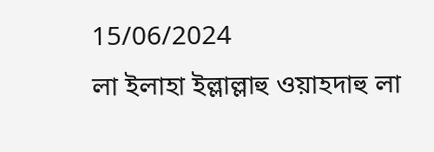15/06/2024
লা ইলাহা ইল্লাল্লাহু ওয়াহদাহু লা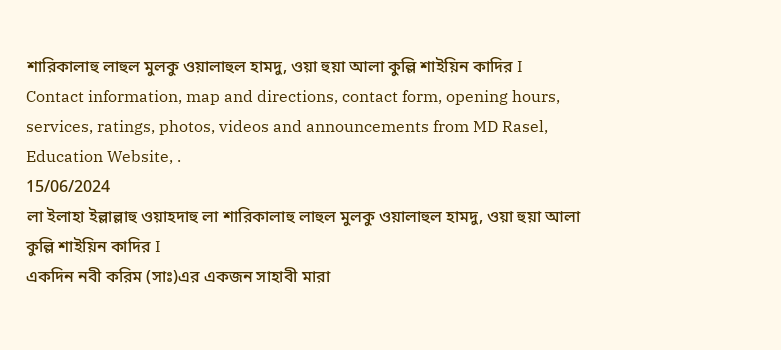শারিকালাহু লাহুল মুলকু ওয়ালাহুল হামদু, ওয়া হুয়া আলা কুল্লি শাইয়িন কাদির I
Contact information, map and directions, contact form, opening hours, services, ratings, photos, videos and announcements from MD Rasel, Education Website, .
15/06/2024
লা ইলাহা ইল্লাল্লাহু ওয়াহদাহু লা শারিকালাহু লাহুল মুলকু ওয়ালাহুল হামদু, ওয়া হুয়া আলা কুল্লি শাইয়িন কাদির I
একদিন নবী করিম (সাঃ)এর একজন সাহাবী মারা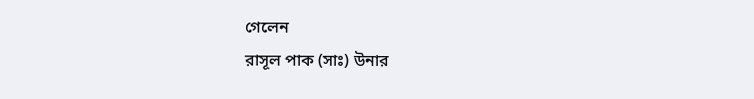গেলেন
রাসূল পাক (সাঃ) উনার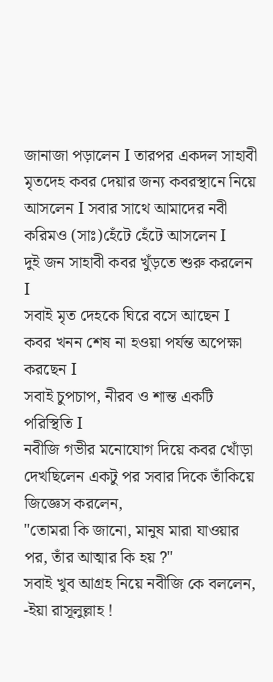জানাজা পড়ালেন I তারপর একদল সাহাবী মৃতদেহ কবর দেয়ার জন্য কবরস্থানে নিয়ে আসলেন I সবার সাথে আমাদের নবী করিমও (সাঃ)হেঁটে হেঁটে আসলেন I
দুই জন সাহাবী কবর খুঁড়তে শুরু করলেন I
সবাই মৃত দেহকে ঘিরে বসে আছেন I
কবর খনন শেষ না হওয়া পর্যন্ত অপেক্ষা করছেন I
সবাই চুপচাপ, নীরব ও শান্ত একটি পরিস্থিতি I
নবীজি গভীর মনোযোগ দিয়ে কবর খোঁড়া দেখছিলেন একটু পর সবার দিকে তাঁকিয়ে জিজ্ঞেস করলেন,
"তোমরা কি জানো, মানুষ মারা যাওয়ার পর, তাঁর আত্মার কি হয় ?"
সবাই খুব আগ্রহ নিয়ে নবীজি কে বললেন,
-ইয়া রাসূলুল্লাহ !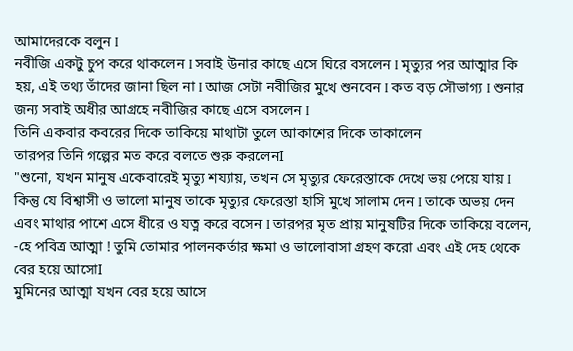আমাদেরকে বলুন I
নবীজি একটু চুপ করে থাকলেন I সবাই উনার কাছে এসে ঘিরে বসলেন I মৃত্যুর পর আত্মার কি হয়, এই তথ্য তাঁদের জানা ছিল না I আজ সেটা নবীজির মুখে শুনবেন I কত বড় সৌভাগ্য I শুনার জন্য সবাই অধীর আগ্রহে নবীজির কাছে এসে বসলেন I
তিনি একবার কবরের দিকে তাকিয়ে মাথাটা তুলে আকাশের দিকে তাকালেন
তারপর তিনি গল্পের মত করে বলতে শুরু করলেনI
"শুনো, যখন মানুষ একেবারেই মৃত্যু শয্যায়, তখন সে মৃত্যুর ফেরেস্তাকে দেখে ভয় পেয়ে যায় I কিন্তু যে বিশ্বাসী ও ভালো মানুষ তাকে মৃত্যুর ফেরেস্তা হাসি মুখে সালাম দেন I তাকে অভয় দেন এবং মাথার পাশে এসে ধীরে ও যত্ন করে বসেন I তারপর মৃত প্রায় মানুষটির দিকে তাকিয়ে বলেন,
-হে পবিত্র আত্মা ! তুমি তোমার পালনকর্তার ক্ষমা ও ভালোবাসা গ্রহণ করো এবং এই দেহ থেকে বের হয়ে আসোI
মুমিনের আত্মা যখন বের হয়ে আসে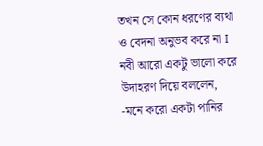তখন সে কোন ধরণের ব্যথা ও বেদনা অনুভব করে না I
নবী আরো একটু ভালো করে উদাহরণ দিয়ে বললেন,
-মনে করো একটা পানির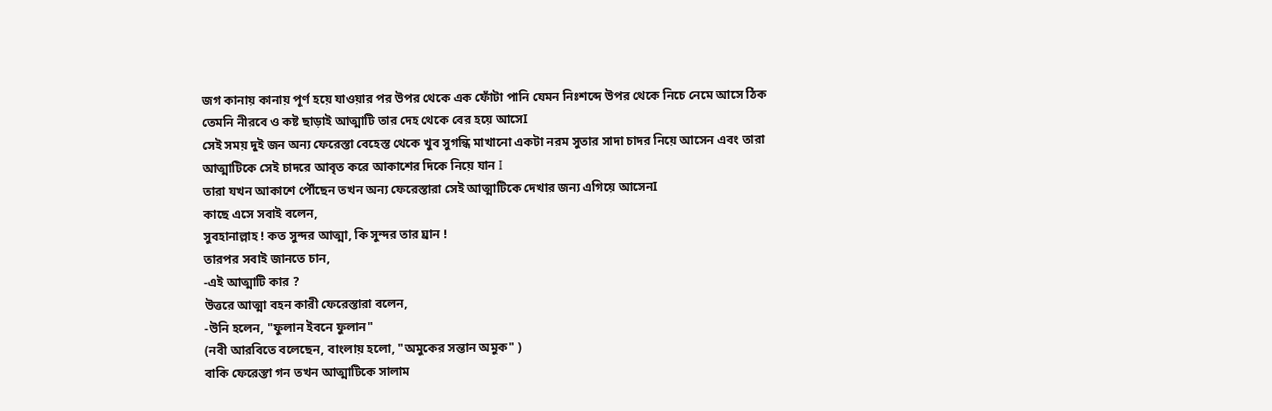জগ কানায় কানায় পূর্ণ হয়ে যাওয়ার পর উপর থেকে এক ফোঁটা পানি যেমন নিঃশব্দে উপর থেকে নিচে নেমে আসে ঠিক তেমনি নীরবে ও কষ্ট ছাড়াই আত্মাটি তার দেহ থেকে বের হয়ে আসেI
সেই সময় দুই জন অন্য ফেরেস্তা বেহেস্ত থেকে খুব সুগন্ধি মাখানো একটা নরম সুতার সাদা চাদর নিয়ে আসেন এবং তারা আত্মাটিকে সেই চাদরে আবৃত করে আকাশের দিকে নিয়ে যান I
তারা যখন আকাশে পৌঁছেন তখন অন্য ফেরেস্তারা সেই আত্মাটিকে দেখার জন্য এগিয়ে আসেনI
কাছে এসে সবাই বলেন,
সুবহানাল্লাহ ! কত সুন্দর আত্মা, কি সুন্দর তার ঘ্রান !
তারপর সবাই জানতে চান,
-এই আত্মাটি কার ?
উত্তরে আত্মা বহন কারী ফেরেস্তারা বলেন,
-উনি হলেন, "ফুলান ইবনে ফুলান"
(নবী আরবিতে বলেছেন, বাংলায় হলো, "অমুকের সন্তান অমুক" )
বাকি ফেরেস্তা গন তখন আত্মাটিকে সালাম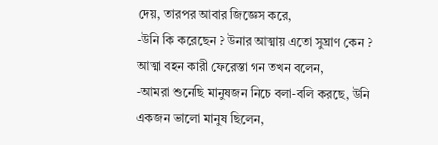দেয়, তারপর আবার জিজ্ঞেস করে,
-উনি কি করেছেন ? উনার আত্মায় এতো সুঘ্রাণ কেন ?
আত্মা বহন কারী ফেরেস্তা গন তখন বলেন,
-আমরা শুনেছি মানুষজন নিচে বলা-বলি করছে, উনি একজন ভালো মানুষ ছিলেন,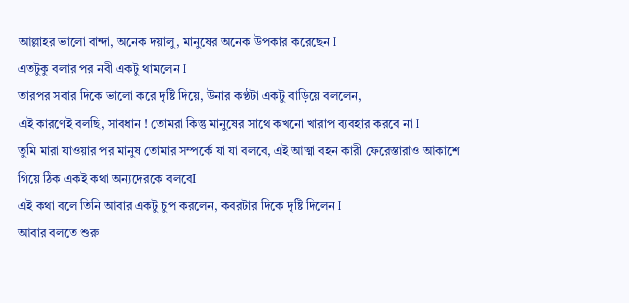আল্লাহর ভালো বান্দা, অনেক দয়ালু, মানুষের অনেক উপকার করেছেন I
এতটুকু বলার পর নবী একটু থামলেন I
তারপর সবার দিকে ভালো করে দৃষ্টি দিয়ে, উনার কণ্ঠটা একটু বাড়িয়ে বললেন,
এই কারণেই বলছি, সাবধান ! তোমরা কিন্তু মানুষের সাথে কখনো খারাপ ব্যবহার করবে না I
তুমি মারা যাওয়ার পর মানুষ তোমার সম্পর্কে যা যা বলবে, এই আত্মা বহন কারী ফেরেস্তারাও আকাশে গিয়ে ঠিক একই কথা অন্যদেরকে বলবেI
এই কথা বলে তিনি আবার একটু চুপ করলেন, কবরটার দিকে দৃষ্টি দিলেন I
আবার বলতে শুরু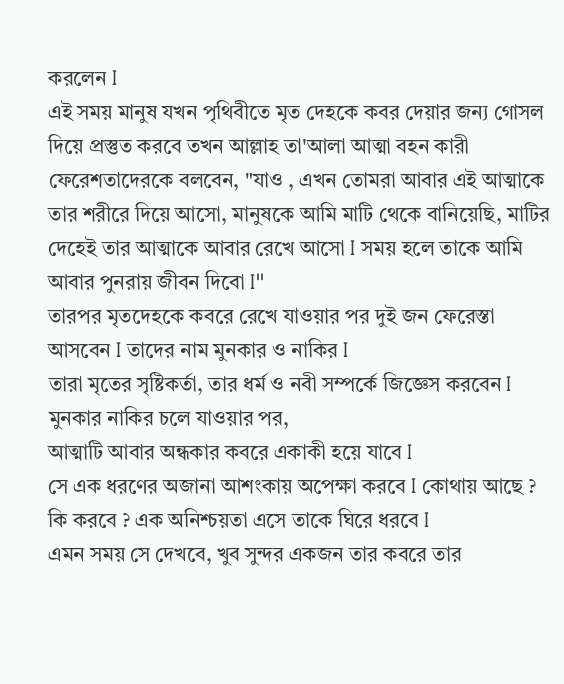করলেন I
এই সময় মানুষ যখন পৃথিবীতে মৃত দেহকে কবর দেয়ার জন্য গোসল দিয়ে প্রস্তুত করবে তখন আল্লাহ তা'আলা আত্মা বহন কারী ফেরেশতাদেরকে বলবেন, "যাও , এখন তোমরা আবার এই আত্মাকে তার শরীরে দিয়ে আসো, মানুষকে আমি মাটি থেকে বানিয়েছি, মাটির দেহেই তার আত্মাকে আবার রেখে আসো I সময় হলে তাকে আমি আবার পুনরায় জীবন দিবো I"
তারপর মৃতদেহকে কবরে রেখে যাওয়ার পর দুই জন ফেরেস্তা আসবেন I তাদের নাম মুনকার ও নাকির I
তারা মৃতের সৃষ্টিকর্তা, তার ধর্ম ও নবী সম্পর্কে জিজ্ঞেস করবেন I
মুনকার নাকির চলে যাওয়ার পর,
আত্মাটি আবার অন্ধকার কবরে একাকী হয়ে যাবে I
সে এক ধরণের অজানা আশংকায় অপেক্ষা করবে I কোথায় আছে ? কি করবে ? এক অনিশ্চয়তা এসে তাকে ঘিরে ধরবে I
এমন সময় সে দেখবে, খুব সুন্দর একজন তার কবরে তার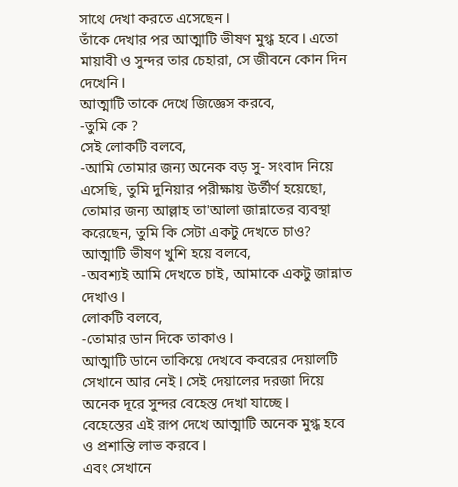সাথে দেখা করতে এসেছেন I
তাঁকে দেখার পর আত্মাটি ভীষণ মুগ্ধ হবে I এতো মায়াবী ও সুন্দর তার চেহারা, সে জীবনে কোন দিন দেখেনি I
আত্মাটি তাকে দেখে জিজ্ঞেস করবে,
-তুমি কে ?
সেই লোকটি বলবে,
-আমি তোমার জন্য অনেক বড় সু- সংবাদ নিয়ে এসেছি, তুমি দুনিয়ার পরীক্ষায় উর্তীর্ণ হয়েছো, তোমার জন্য আল্লাহ তা'আলা জান্নাতের ব্যবস্থা করেছেন, তুমি কি সেটা একটু দেখতে চাও?
আত্মাটি ভীষণ খুশি হয়ে বলবে,
-অবশ্যই আমি দেখতে চাই, আমাকে একটু জান্নাত দেখাও I
লোকটি বলবে,
-তোমার ডান দিকে তাকাও I
আত্মাটি ডানে তাকিয়ে দেখবে কবরের দেয়ালটি সেখানে আর নেই I সেই দেয়ালের দরজা দিয়ে অনেক দূরে সুন্দর বেহেস্ত দেখা যাচ্ছে I
বেহেস্তের এই রূপ দেখে আত্মাটি অনেক মুগ্ধ হবে ও প্রশান্তি লাভ করবে I
এবং সেখানে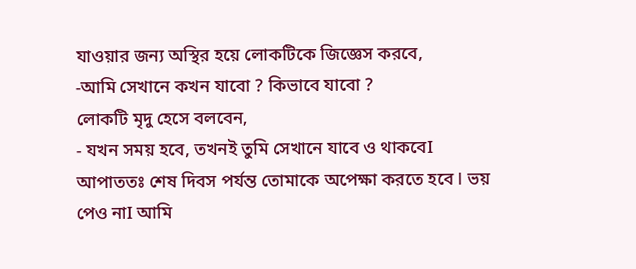যাওয়ার জন্য অস্থির হয়ে লোকটিকে জিজ্ঞেস করবে,
-আমি সেখানে কখন যাবো ? কিভাবে যাবো ?
লোকটি মৃদু হেসে বলবেন,
- যখন সময় হবে, তখনই তুমি সেখানে যাবে ও থাকবেI আপাততঃ শেষ দিবস পর্যন্ত তোমাকে অপেক্ষা করতে হবে I ভয় পেও নাI আমি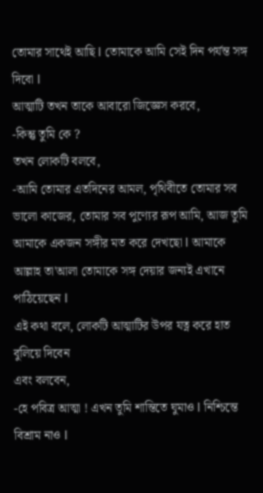তোমার সাথেই আছি I তোমাকে আমি সেই দিন পর্যন্ত সঙ্গ দিবো I
আত্মাটি তখন তাকে আবারো জিজ্ঞেস করবে,
-কিন্তু তুমি কে ?
তখন লোকটি বলবে,
-আমি তোমার এতদিনের আমল, পৃথিবীতে তোমার সব ভালো কাজের, তোমার সব পুণ্যের রূপ আমি, আজ তুমি আমাকে একজন সঙ্গীর মত করে দেখছো I আমাকে আল্লাহ তা'আলা তোমাকে সঙ্গ দেয়ার জন্যই এখানে পাঠিয়েছেন I
এই কথা বলে, লোকটি আত্মাটির উপর যত্ন করে হাত বুলিয়ে দিবেন
এবং বলবেন,
-হে পবিত্র আত্মা ! এখন তুমি শান্তিতে ঘুমাও I নিশ্চিন্তে বিশ্রাম নাও I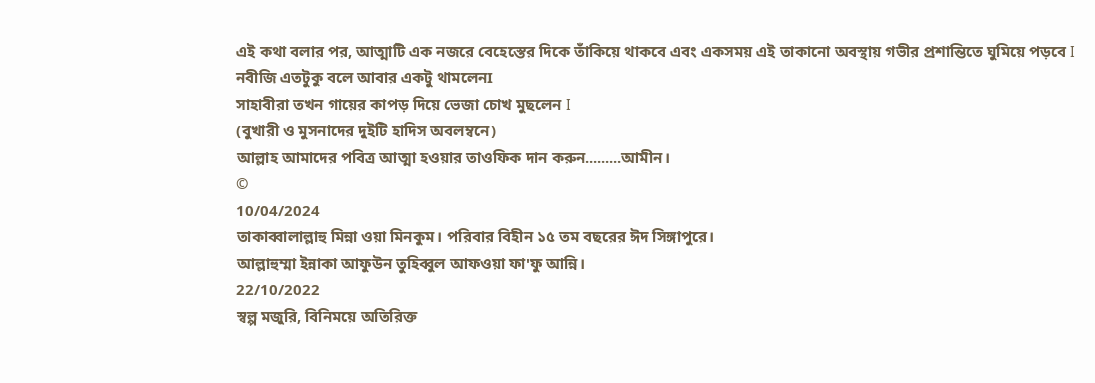এই কথা বলার পর, আত্মাটি এক নজরে বেহেস্তের দিকে তাঁকিয়ে থাকবে এবং একসময় এই তাকানো অবস্থায় গভীর প্রশান্তিতে ঘুমিয়ে পড়বে I
নবীজি এতটুকু বলে আবার একটু থামলেনI
সাহাবীরা তখন গায়ের কাপড় দিয়ে ভেজা চোখ মুছলেন I
(বুখারী ও মুসনাদের দুইটি হাদিস অবলম্বনে)
আল্লাহ আমাদের পবিত্র আত্মা হওয়ার তাওফিক দান করুন.........আমীন।
©
10/04/2024
তাকাব্বালাল্লাহু মিন্না ওয়া মিনকুম। পরিবার বিহীন ১৫ তম বছরের ঈদ সিঙ্গাপুরে।
আল্লাহুম্মা ইন্নাকা আফুউন তুহিব্বুল আফওয়া ফা'ফু আন্নি।
22/10/2022
স্বল্প মজুরি, বিনিময়ে অতিরিক্ত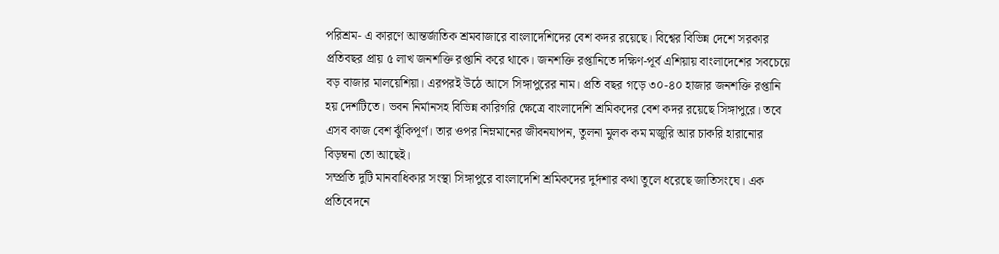পরিশ্রম- এ কারণে আন্তর্জাতিক শ্রমবাজারে বাংলাদেশিদের বেশ কদর রয়েছে। বিশ্বের বিভিন্ন দেশে সরকার প্রতিবছর প্রায় ৫ লাখ জনশক্তি রপ্তানি করে থাকে। জনশক্তি রপ্তানিতে দক্ষিণ-পূর্ব এশিয়ায় বাংলাদেশের সবচেয়ে বড় বাজার মালয়েশিয়া। এরপরই উঠে আসে সিঙ্গাপুরের নাম। প্রতি বছর গড়ে ৩০-৪০ হাজার জনশক্তি রপ্তানি হয় দেশটিতে। ভবন নির্মানসহ বিভিন্ন কারিগরি ক্ষেত্রে বাংলাদেশি শ্রমিকদের বেশ কদর রয়েছে সিঙ্গাপুরে। তবে এসব কাজ বেশ ঝুঁকিপূর্ণ। তার ওপর নিম্নমানের জীবনযাপন, তুলনা মুলক কম মজুরি আর চাকরি হারানোর বিড়ম্বনা তো আছেই।
সম্প্রতি দুটি মানবাধিকার সংস্থা সিঙ্গাপুরে বাংলাদেশি শ্রমিকদের দুর্দশার কথা তুলে ধরেছে জাতিসংঘে। এক প্রতিবেদনে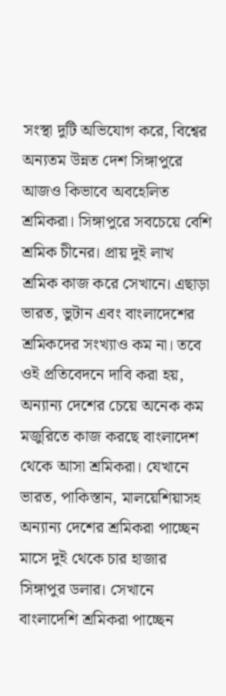সংস্থা দুটি অভিযোগ করে, বিশ্বের অন্যতম উন্নত দেশ সিঙ্গাপুরে আজও কিভাবে অবহেলিত শ্রমিকরা। সিঙ্গাপুরে সবচেয়ে বেশি শ্রমিক চীনের। প্রায় দুই লাখ শ্রমিক কাজ করে সেখানে। এছাড়া ভারত, ভুটান এবং বাংলাদেশের শ্রমিকদের সংখ্যাও কম না। তবে ওই প্রতিবেদনে দাবি করা হয়, অন্যান্য দেশের চেয়ে অনেক কম মজুরিতে কাজ করছে বাংলাদেশ থেকে আসা শ্রমিকরা। যেখানে ভারত, পাকিস্তান, মালয়েশিয়াসহ অন্যান্য দেশের শ্রমিকরা পাচ্ছেন মাসে দুই থেকে চার হাজার সিঙ্গাপুর ডলার। সেখানে বাংলাদেশি শ্রমিকরা পাচ্ছেন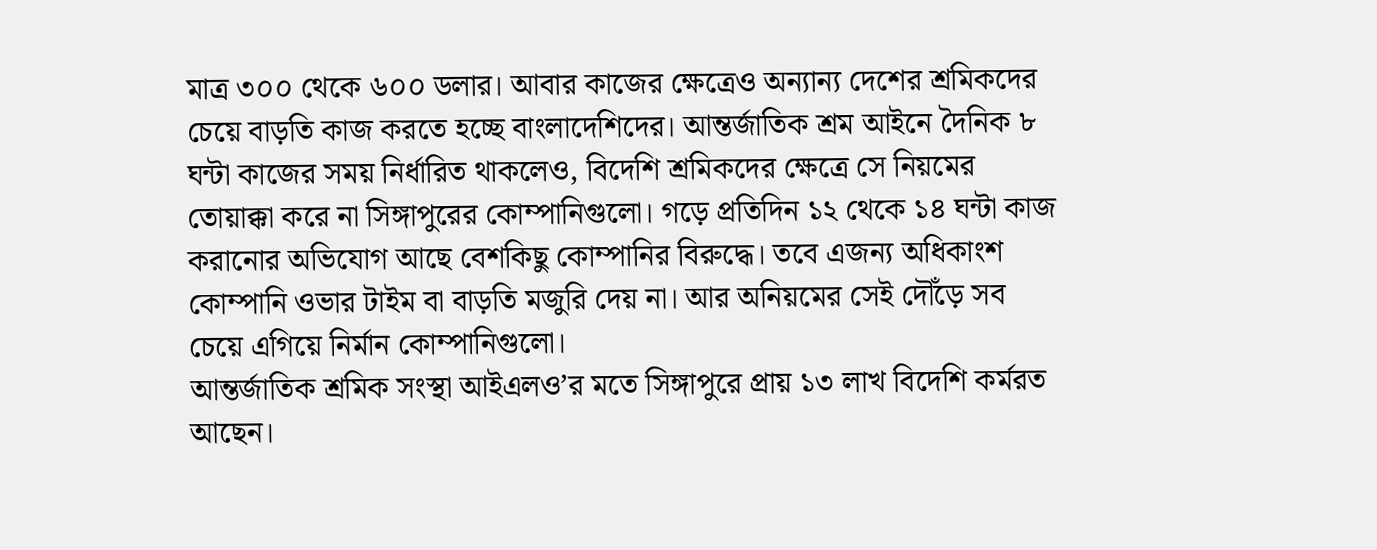মাত্র ৩০০ থেকে ৬০০ ডলার। আবার কাজের ক্ষেত্রেও অন্যান্য দেশের শ্রমিকদের চেয়ে বাড়তি কাজ করতে হচ্ছে বাংলাদেশিদের। আন্তর্জাতিক শ্রম আইনে দৈনিক ৮ ঘন্টা কাজের সময় নির্ধারিত থাকলেও, বিদেশি শ্রমিকদের ক্ষেত্রে সে নিয়মের তোয়াক্কা করে না সিঙ্গাপুরের কোম্পানিগুলো। গড়ে প্রতিদিন ১২ থেকে ১৪ ঘন্টা কাজ করানোর অভিযোগ আছে বেশকিছু কোম্পানির বিরুদ্ধে। তবে এজন্য অধিকাংশ কোম্পানি ওভার টাইম বা বাড়তি মজুরি দেয় না। আর অনিয়মের সেই দৌঁড়ে সব চেয়ে এগিয়ে নির্মান কোম্পানিগুলো।
আন্তর্জাতিক শ্রমিক সংস্থা আইএলও’র মতে সিঙ্গাপুরে প্রায় ১৩ লাখ বিদেশি কর্মরত আছেন।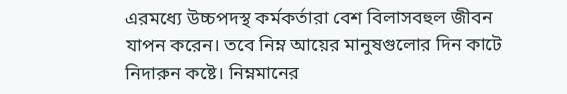এরমধ্যে উচ্চপদস্থ কর্মকর্তারা বেশ বিলাসবহুল জীবন যাপন করেন। তবে নিম্ন আয়ের মানুষগুলোর দিন কাটে নিদারুন কষ্টে। নিম্নমানের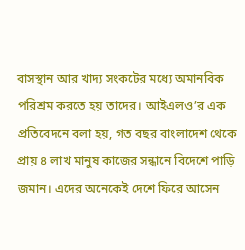বাসস্থান আর খাদ্য সংকটের মধ্যে অমানবিক পরিশ্রম করতে হয় তাদের। আইএলও’র এক প্রতিবেদনে বলা হয়, গত বছর বাংলাদেশ থেকে প্রায় ৪ লাখ মানুষ কাজের সন্ধানে বিদেশে পাড়ি জমান। এদের অনেকেই দেশে ফিরে আসেন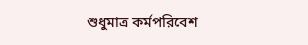শুধুমাত্র কর্মপরিবেশ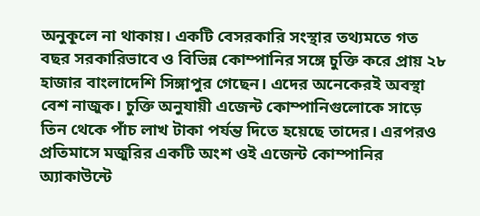অনুকূলে না থাকায়। একটি বেসরকারি সংস্থার তথ্যমতে গত বছর সরকারিভাবে ও বিভিন্ন কোম্পানির সঙ্গে চুক্তি করে প্রায় ২৮ হাজার বাংলাদেশি সিঙ্গাপুর গেছেন। এদের অনেকেরই অবস্থা বেশ নাজুক। চুক্তি অনুযায়ী এজেন্ট কোম্পানিগুলোকে সাড়ে তিন থেকে পাঁচ লাখ টাকা পর্যন্ত দিতে হয়েছে তাদের। এরপরও প্রতিমাসে মজুরির একটি অংশ ওই এজেন্ট কোম্পানির অ্যাকাউন্টে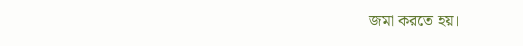জমা করতে হয়।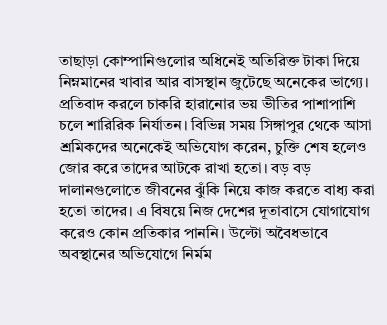তাছাড়া কোম্পানিগুলোর অধিনেই অতিরিক্ত টাকা দিয়ে নিম্নমানের খাবার আর বাসস্থান জুটেছে অনেকের ভাগ্যে। প্রতিবাদ করলে চাকরি হারানোর ভয় ভীতির পাশাপাশি চলে শারিরিক নির্যাতন। বিভিন্ন সময় সিঙ্গাপুর থেকে আসা শ্রমিকদের অনেকেই অভিযোগ করেন, চুক্তি শেষ হলেও জোর করে তাদের আটকে রাখা হতো। বড় বড় দালানগুলোতে জীবনের ঝুঁকি নিয়ে কাজ করতে বাধ্য করা হতো তাদের। এ বিষয়ে নিজ দেশের দূতাবাসে যোগাযোগ করেও কোন প্রতিকার পাননি। উল্টো অবৈধভাবে অবস্থানের অভিযোগে নির্মম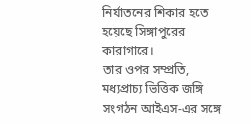নির্যাতনের শিকার হতে হয়েছে সিঙ্গাপুরের কারাগারে।
তার ওপর সম্প্রতি, মধ্যপ্রাচ্য ভিত্তিক জঙ্গি সংগঠন আইএস-এর সঙ্গে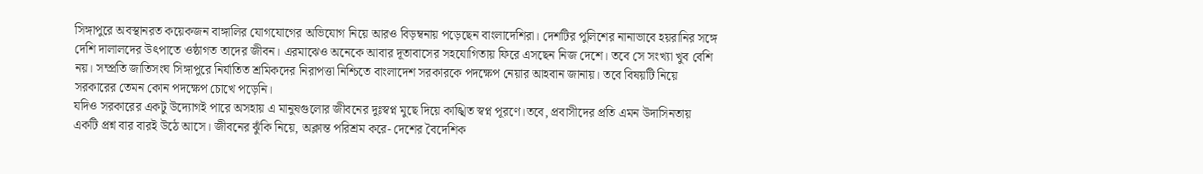সিঙ্গাপুরে অবস্থানরত কয়েকজন বাঙ্গালির যোগযোগের অভিযোগ নিয়ে আরও বিড়ম্বনায় পড়েছেন বাংলাদেশিরা। দেশটির পুলিশের নানাভাবে হয়রানির সঙ্গে দেশি দালালদের উৎপাতে ওষ্ঠাগত তাদের জীবন। এরমাঝেও অনেকে আবার দূতাবাসের সহযোগিতায় ফিরে এসছেন নিজ দেশে। তবে সে সংখ্যা খুব বেশি নয়। সম্প্রতি জাতিসংঘ সিঙ্গাপুরে নির্যাতিত শ্রমিকদের নিরাপত্তা নিশ্চিতে বাংলাদেশ সরকারকে পদক্ষেপ নেয়ার আহবান জানায়। তবে বিষয়টি নিয়ে সরকারের তেমন কোন পদক্ষেপ চোখে পড়েনি।
যদিও সরকারের একটু উদ্যোগই পারে অসহায় এ মানুষগুলোর জীবনের দুঃস্বপ্ন মুছে দিয়ে কাঙ্খিত স্বপ্ন পূরণে।তবে, প্রবাসীদের প্রতি এমন উদাসিনতায় একটি প্রশ্ন বার বারই উঠে আসে। জীবনের ঝুঁকি নিয়ে, অক্লান্ত পরিশ্রম করে- দেশের বৈদেশিক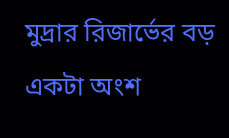মুদ্রার রিজার্ভের বড় একটা অংশ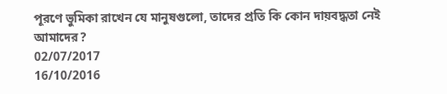পূরণে ভুমিকা রাখেন যে মানুষগুলো, তাদের প্রতি কি কোন দায়বদ্ধতা নেই আমাদের?
02/07/2017
16/10/2016